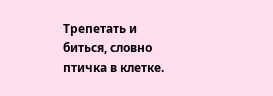Трепетать и биться, словно птичка в клетке.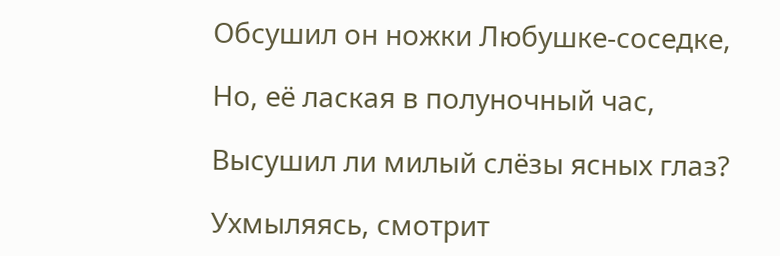Обсушил он ножки Любушке-соседке,

Но, её лаская в полуночный час,

Высушил ли милый слёзы ясных глаз?

Ухмыляясь, смотрит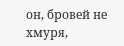он, бровей не хмуря,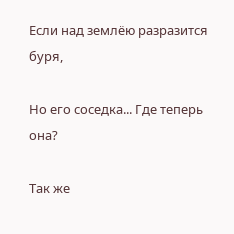Если над землёю разразится буря,

Но его соседка... Где теперь она?

Так же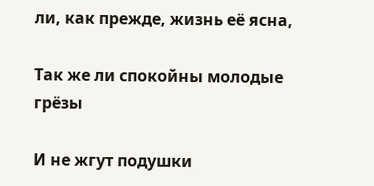ли, как прежде, жизнь её ясна,

Так же ли спокойны молодые грёзы

И не жгут подушки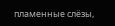пламенные слёзы,